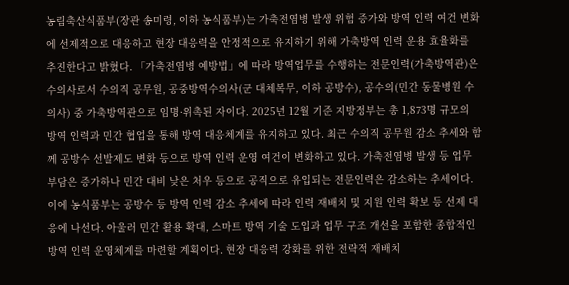농림축산식품부(장관 송미령, 이하 농식품부)는 가축전염병 발생 위험 증가와 방역 인력 여건 변화에 선제적으로 대응하고 현장 대응력을 안정적으로 유지하기 위해 가축방역 인력 운용 효율화를 추진한다고 밝혔다. 「가축전염병 예방법」에 따라 방역업무를 수행하는 전문인력(가축방역관)은 수의사로서 수의직 공무원, 공중방역수의사(군 대체복무, 이하 공방수), 공수의(민간 동물병원 수의사) 중 가축방역관으로 임명·위촉된 자이다. 2025년 12월 기준 지방정부는 총 1,873명 규모의 방역 인력과 민간 협업을 통해 방역 대응체계를 유지하고 있다. 최근 수의직 공무원 감소 추세와 함께 공방수 선발제도 변화 등으로 방역 인력 운영 여건이 변화하고 있다. 가축전염병 발생 등 업무 부담은 증가하나 민간 대비 낮은 처우 등으로 공직으로 유입되는 전문인력은 감소하는 추세이다. 이에 농식품부는 공방수 등 방역 인력 감소 추세에 따라 인력 재배치 및 지원 인력 확보 등 선제 대응에 나선다. 아울러 민간 활용 확대, 스마트 방역 기술 도입과 업무 구조 개선을 포함한 종합적인 방역 인력 운영체계를 마련할 계획이다. 현장 대응력 강화를 위한 전략적 재배치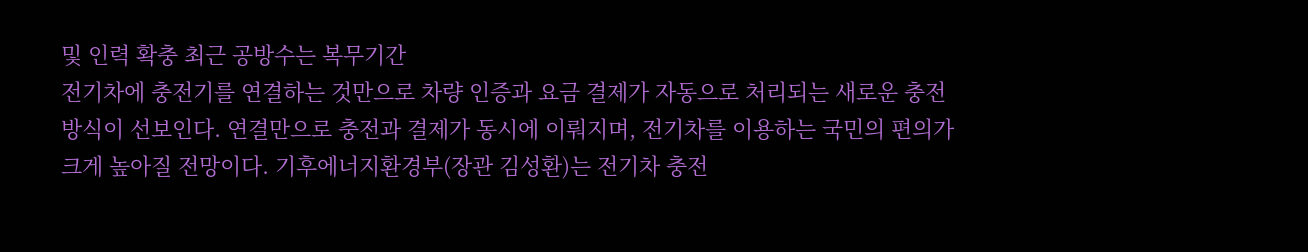및 인력 확충 최근 공방수는 복무기간
전기차에 충전기를 연결하는 것만으로 차량 인증과 요금 결제가 자동으로 처리되는 새로운 충전 방식이 선보인다. 연결만으로 충전과 결제가 동시에 이뤄지며, 전기차를 이용하는 국민의 편의가 크게 높아질 전망이다. 기후에너지환경부(장관 김성환)는 전기차 충전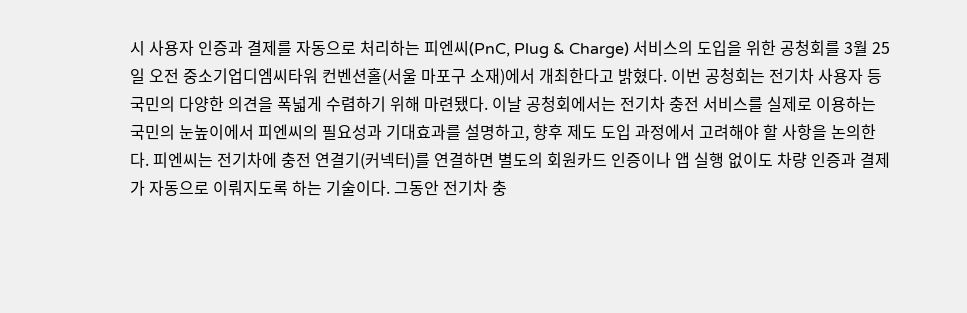시 사용자 인증과 결제를 자동으로 처리하는 피엔씨(PnC, Plug & Charge) 서비스의 도입을 위한 공청회를 3월 25일 오전 중소기업디엠씨타워 컨벤션홀(서울 마포구 소재)에서 개최한다고 밝혔다. 이번 공청회는 전기차 사용자 등 국민의 다양한 의견을 폭넓게 수렴하기 위해 마련됐다. 이날 공청회에서는 전기차 충전 서비스를 실제로 이용하는 국민의 눈높이에서 피엔씨의 필요성과 기대효과를 설명하고, 향후 제도 도입 과정에서 고려해야 할 사항을 논의한다. 피엔씨는 전기차에 충전 연결기(커넥터)를 연결하면 별도의 회원카드 인증이나 앱 실행 없이도 차량 인증과 결제가 자동으로 이뤄지도록 하는 기술이다. 그동안 전기차 충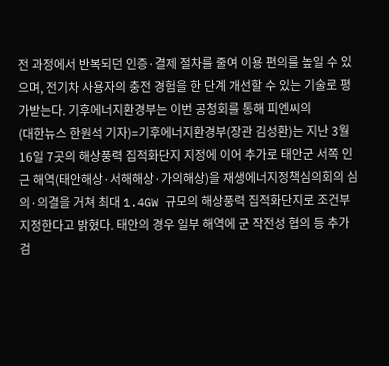전 과정에서 반복되던 인증·결제 절차를 줄여 이용 편의를 높일 수 있으며, 전기차 사용자의 충전 경험을 한 단계 개선할 수 있는 기술로 평가받는다. 기후에너지환경부는 이번 공청회를 통해 피엔씨의
(대한뉴스 한원석 기자)=기후에너지환경부(장관 김성환)는 지난 3월 16일 7곳의 해상풍력 집적화단지 지정에 이어 추가로 태안군 서쪽 인근 해역(태안해상·서해해상·가의해상)을 재생에너지정책심의회의 심의·의결을 거쳐 최대 1.4GW 규모의 해상풍력 집적화단지로 조건부 지정한다고 밝혔다. 태안의 경우 일부 해역에 군 작전성 협의 등 추가 검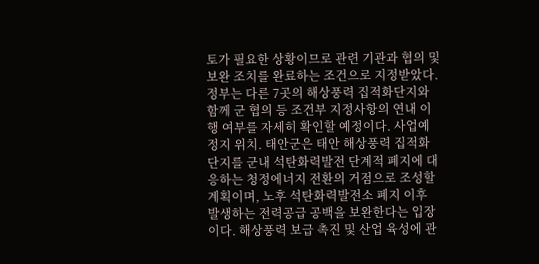토가 필요한 상황이므로 관련 기관과 협의 및 보완 조치를 완료하는 조건으로 지정받았다. 정부는 다른 7곳의 해상풍력 집적화단지와 함께 군 협의 등 조건부 지정사항의 연내 이행 여부를 자세히 확인할 예정이다. 사업예정지 위치. 태안군은 태안 해상풍력 집적화단지를 군내 석탄화력발전 단계적 폐지에 대응하는 청정에너지 전환의 거점으로 조성할 계획이며, 노후 석탄화력발전소 폐지 이후 발생하는 전력공급 공백을 보완한다는 입장이다. 해상풍력 보급 촉진 및 산업 육성에 관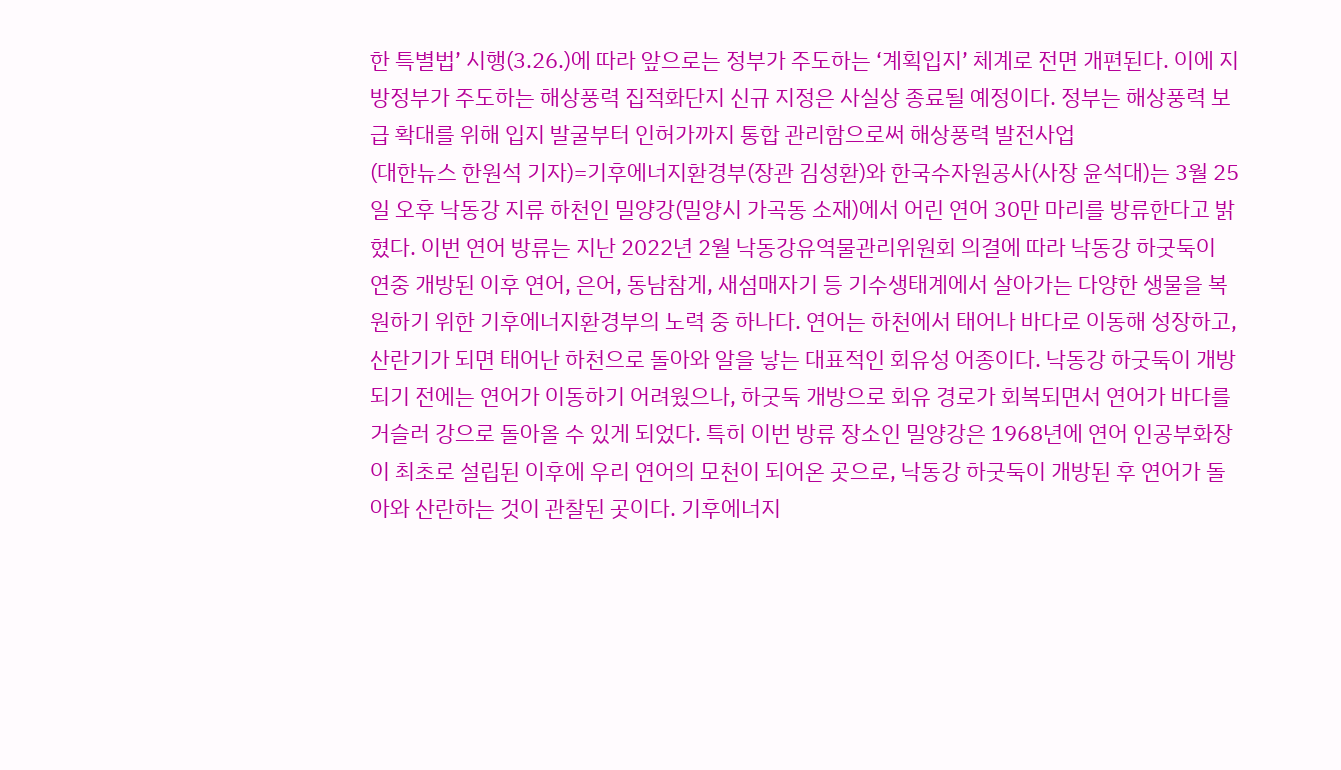한 특별법’ 시행(3.26.)에 따라 앞으로는 정부가 주도하는 ‘계획입지’ 체계로 전면 개편된다. 이에 지방정부가 주도하는 해상풍력 집적화단지 신규 지정은 사실상 종료될 예정이다. 정부는 해상풍력 보급 확대를 위해 입지 발굴부터 인허가까지 통합 관리함으로써 해상풍력 발전사업
(대한뉴스 한원석 기자)=기후에너지환경부(장관 김성환)와 한국수자원공사(사장 윤석대)는 3월 25일 오후 낙동강 지류 하천인 밀양강(밀양시 가곡동 소재)에서 어린 연어 30만 마리를 방류한다고 밝혔다. 이번 연어 방류는 지난 2022년 2월 낙동강유역물관리위원회 의결에 따라 낙동강 하굿둑이 연중 개방된 이후 연어, 은어, 동남참게, 새섬매자기 등 기수생태계에서 살아가는 다양한 생물을 복원하기 위한 기후에너지환경부의 노력 중 하나다. 연어는 하천에서 태어나 바다로 이동해 성장하고, 산란기가 되면 태어난 하천으로 돌아와 알을 낳는 대표적인 회유성 어종이다. 낙동강 하굿둑이 개방되기 전에는 연어가 이동하기 어려웠으나, 하굿둑 개방으로 회유 경로가 회복되면서 연어가 바다를 거슬러 강으로 돌아올 수 있게 되었다. 특히 이번 방류 장소인 밀양강은 1968년에 연어 인공부화장이 최초로 설립된 이후에 우리 연어의 모천이 되어온 곳으로, 낙동강 하굿둑이 개방된 후 연어가 돌아와 산란하는 것이 관찰된 곳이다. 기후에너지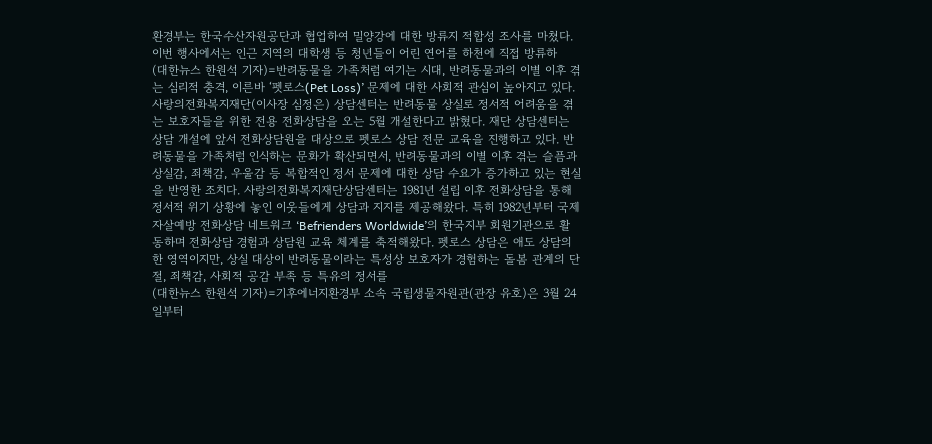환경부는 한국수산자원공단과 협업하여 밀양강에 대한 방류지 적합성 조사를 마쳤다. 이번 행사에서는 인근 지역의 대학생 등 청년들이 어린 연어를 하천에 직접 방류하
(대한뉴스 한원석 기자)=반려동물을 가족처럼 여기는 시대, 반려동물과의 이별 이후 겪는 심리적 충격, 이른바 ‘펫로스(Pet Loss)’ 문제에 대한 사회적 관심이 높아지고 있다. 사랑의전화복지재단(이사장 심정은) 상담센터는 반려동물 상실로 정서적 어려움을 겪는 보호자들을 위한 전용 전화상담을 오는 5월 개설한다고 밝혔다. 재단 상담센터는 상담 개설에 앞서 전화상담원을 대상으로 펫로스 상담 전문 교육을 진행하고 있다. 반려동물을 가족처럼 인식하는 문화가 확산되면서, 반려동물과의 이별 이후 겪는 슬픔과 상실감, 죄책감, 우울감 등 복합적인 정서 문제에 대한 상담 수요가 증가하고 있는 현실을 반영한 조치다. 사랑의전화복지재단상담센터는 1981년 설립 이후 전화상담을 통해 정서적 위기 상황에 놓인 이웃들에게 상담과 지지를 제공해왔다. 특히 1982년부터 국제 자살예방 전화상담 네트워크 ‘Befrienders Worldwide’의 한국지부 회원기관으로 활동하며 전화상담 경험과 상담원 교육 체계를 축적해왔다. 펫로스 상담은 애도 상담의 한 영역이지만, 상실 대상이 반려동물이라는 특성상 보호자가 경험하는 돌봄 관계의 단절, 죄책감, 사회적 공감 부족 등 특유의 정서를
(대한뉴스 한원석 기자)=기후에너지환경부 소속 국립생물자원관(관장 유호)은 3월 24일부터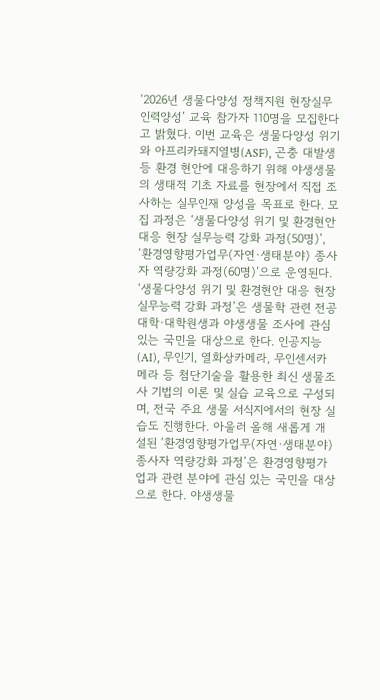‘2026년 생물다양성 정책지원 현장실무 인력양성’ 교육 참가자 110명을 모집한다고 밝혔다. 이번 교육은 생물다양성 위기와 아프리카돼지열병(ASF), 곤충 대발생 등 환경 현안에 대응하기 위해 야생생물의 생태적 기초 자료를 현장에서 직접 조사하는 실무인재 양성을 목표로 한다. 모집 과정은 ‘생물다양성 위기 및 환경현안 대응 현장 실무능력 강화 과정(50명)’, ‘환경영향평가업무(자연·생태분야) 종사자 역량강화 과정(60명)’으로 운영된다. ‘생물다양성 위기 및 환경현안 대응 현장 실무능력 강화 과정’은 생물학 관련 전공 대학·대학원생과 야생생물 조사에 관심 있는 국민을 대상으로 한다. 인공지능(AI), 무인기, 열화상카메라, 무인센서카메라 등 첨단기술을 활용한 최신 생물조사 기법의 이론 및 실습 교육으로 구성되며, 전국 주요 생물 서식지에서의 현장 실습도 진행한다. 아울러 올해 새롭게 개설된 ‘환경영향평가업무(자연·생태분야) 종사자 역량강화 과정’은 환경영향평가업과 관련 분야에 관심 있는 국민을 대상으로 한다. 야생생물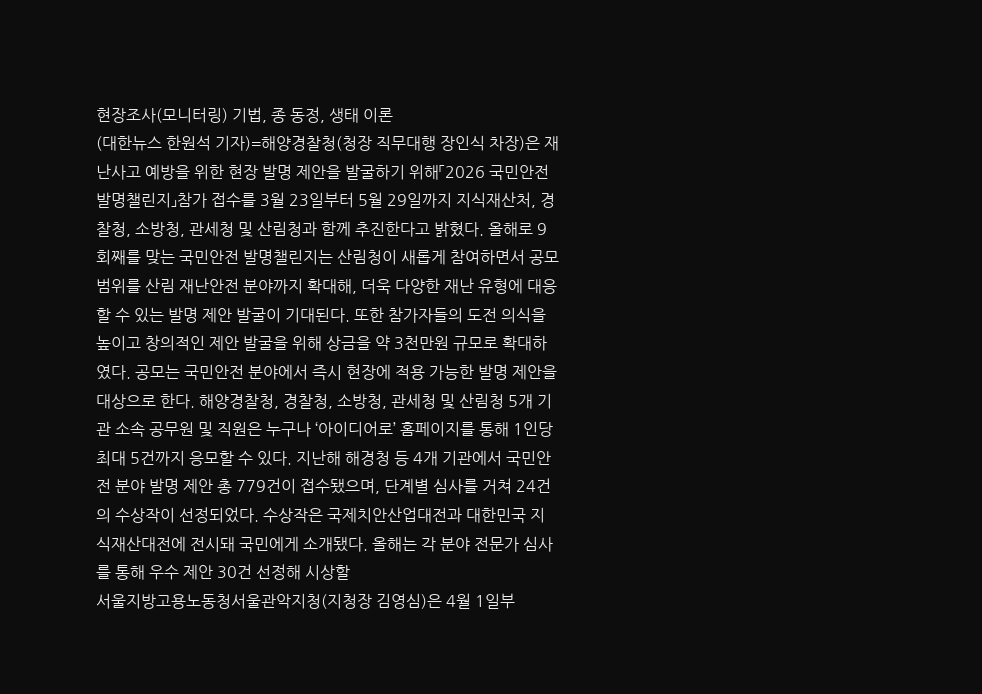현장조사(모니터링) 기법, 종 동정, 생태 이론
(대한뉴스 한원석 기자)=해양경찰청(청장 직무대행 장인식 차장)은 재난사고 예방을 위한 현장 발명 제안을 발굴하기 위해「2026 국민안전 발명챌린지」참가 접수를 3월 23일부터 5월 29일까지 지식재산처, 경찰청, 소방청, 관세청 및 산림청과 함께 추진한다고 밝혔다. 올해로 9회째를 맞는 국민안전 발명챌린지는 산림청이 새롭게 참여하면서 공모 범위를 산림 재난안전 분야까지 확대해, 더욱 다양한 재난 유형에 대응할 수 있는 발명 제안 발굴이 기대된다. 또한 참가자들의 도전 의식을 높이고 창의적인 제안 발굴을 위해 상금을 약 3천만원 규모로 확대하였다. 공모는 국민안전 분야에서 즉시 현장에 적용 가능한 발명 제안을 대상으로 한다. 해양경찰청, 경찰청, 소방청, 관세청 및 산림청 5개 기관 소속 공무원 및 직원은 누구나 ‘아이디어로’ 홈페이지를 통해 1인당 최대 5건까지 응모할 수 있다. 지난해 해경청 등 4개 기관에서 국민안전 분야 발명 제안 총 779건이 접수됐으며, 단계별 심사를 거쳐 24건의 수상작이 선정되었다. 수상작은 국제치안산업대전과 대한민국 지식재산대전에 전시돼 국민에게 소개됐다. 올해는 각 분야 전문가 심사를 통해 우수 제안 30건 선정해 시상할
서울지방고용노동청서울관악지청(지청장 김영심)은 4월 1일부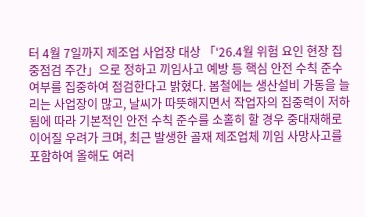터 4월 7일까지 제조업 사업장 대상 「‘26.4월 위험 요인 현장 집중점검 주간」으로 정하고 끼임사고 예방 등 핵심 안전 수칙 준수 여부를 집중하여 점검한다고 밝혔다. 봄철에는 생산설비 가동을 늘리는 사업장이 많고, 날씨가 따뜻해지면서 작업자의 집중력이 저하됨에 따라 기본적인 안전 수칙 준수를 소홀히 할 경우 중대재해로 이어질 우려가 크며, 최근 발생한 골재 제조업체 끼임 사망사고를 포함하여 올해도 여러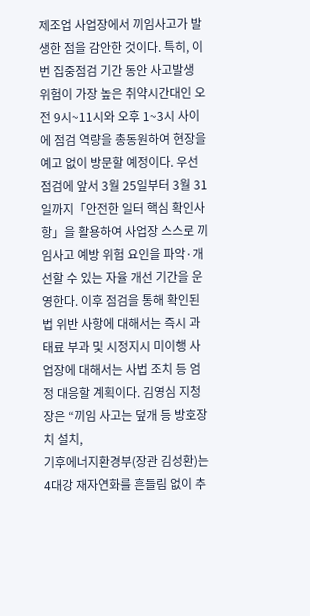제조업 사업장에서 끼임사고가 발생한 점을 감안한 것이다. 특히, 이번 집중점검 기간 동안 사고발생 위험이 가장 높은 취약시간대인 오전 9시~11시와 오후 1~3시 사이에 점검 역량을 총동원하여 현장을 예고 없이 방문할 예정이다. 우선 점검에 앞서 3월 25일부터 3월 31일까지「안전한 일터 핵심 확인사항」을 활용하여 사업장 스스로 끼임사고 예방 위험 요인을 파악·개선할 수 있는 자율 개선 기간을 운영한다. 이후 점검을 통해 확인된 법 위반 사항에 대해서는 즉시 과태료 부과 및 시정지시 미이행 사업장에 대해서는 사법 조치 등 엄정 대응할 계획이다. 김영심 지청장은 “끼임 사고는 덮개 등 방호장치 설치,
기후에너지환경부(장관 김성환)는 4대강 재자연화를 흔들림 없이 추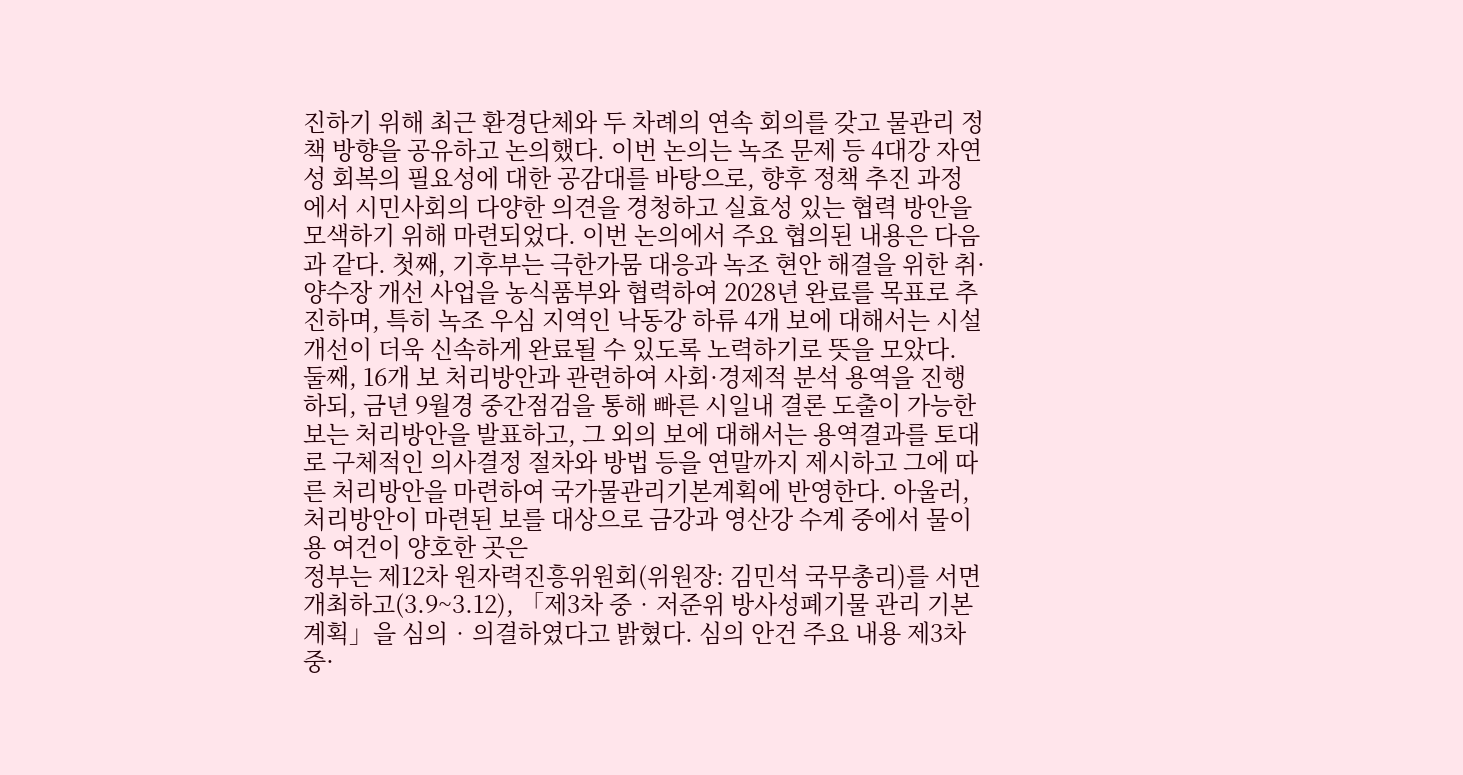진하기 위해 최근 환경단체와 두 차례의 연속 회의를 갖고 물관리 정책 방향을 공유하고 논의했다. 이번 논의는 녹조 문제 등 4대강 자연성 회복의 필요성에 대한 공감대를 바탕으로, 향후 정책 추진 과정에서 시민사회의 다양한 의견을 경청하고 실효성 있는 협력 방안을 모색하기 위해 마련되었다. 이번 논의에서 주요 협의된 내용은 다음과 같다. 첫째, 기후부는 극한가뭄 대응과 녹조 현안 해결을 위한 취·양수장 개선 사업을 농식품부와 협력하여 2028년 완료를 목표로 추진하며, 특히 녹조 우심 지역인 낙동강 하류 4개 보에 대해서는 시설 개선이 더욱 신속하게 완료될 수 있도록 노력하기로 뜻을 모았다. 둘째, 16개 보 처리방안과 관련하여 사회·경제적 분석 용역을 진행하되, 금년 9월경 중간점검을 통해 빠른 시일내 결론 도출이 가능한 보는 처리방안을 발표하고, 그 외의 보에 대해서는 용역결과를 토대로 구체적인 의사결정 절차와 방법 등을 연말까지 제시하고 그에 따른 처리방안을 마련하여 국가물관리기본계획에 반영한다. 아울러, 처리방안이 마련된 보를 대상으로 금강과 영산강 수계 중에서 물이용 여건이 양호한 곳은
정부는 제12차 원자력진흥위원회(위원장: 김민석 국무총리)를 서면 개최하고(3.9~3.12), 「제3차 중‧저준위 방사성폐기물 관리 기본계획」을 심의‧의결하였다고 밝혔다. 심의 안건 주요 내용 제3차 중·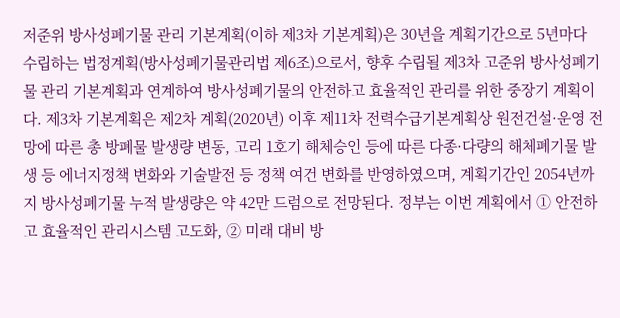저준위 방사성폐기물 관리 기본계획(이하 제3차 기본계획)은 30년을 계획기간으로 5년마다 수립하는 법정계획(방사성폐기물관리법 제6조)으로서, 향후 수립될 제3차 고준위 방사성폐기물 관리 기본계획과 연계하여 방사성폐기물의 안전하고 효율적인 관리를 위한 중장기 계획이다. 제3차 기본계획은 제2차 계획(2020년) 이후 제11차 전력수급기본계획상 원전건설·운영 전망에 따른 총 방폐물 발생량 변동, 고리 1호기 해체승인 등에 따른 다종·다량의 해체폐기물 발생 등 에너지정책 변화와 기술발전 등 정책 여건 변화를 반영하였으며, 계획기간인 2054년까지 방사성폐기물 누적 발생량은 약 42만 드럼으로 전망된다. 정부는 이번 계획에서 ① 안전하고 효율적인 관리시스템 고도화, ② 미래 대비 방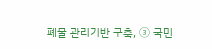폐물 관리기반 구축, ③ 국민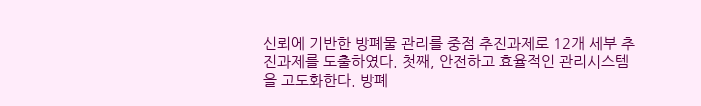신뢰에 기반한 방폐물 관리를 중점 추진과제로 12개 세부 추진과제를 도출하였다. 첫째, 안전하고 효율적인 관리시스템을 고도화한다. 방폐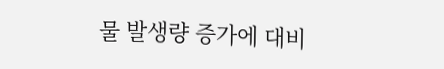물 발생량 증가에 대비